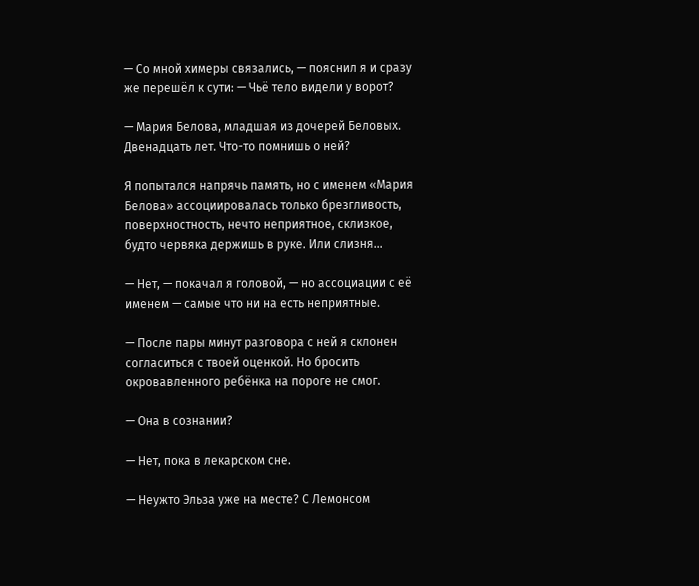— Со мной химеры связались, — пояснил я и сразу же перешёл к сути: — Чьё тело видели у ворот?

— Мария Белова, младшая из дочерей Беловых. Двенадцать лет. Что-то помнишь о ней?

Я попытался напрячь память, но с именем «Мария Белова» ассоциировалась только брезгливость, поверхностность, нечто неприятное, склизкое, будто червяка держишь в руке. Или слизня…

— Нет, — покачал я головой, — но ассоциации с её именем — самые что ни на есть неприятные.

— После пары минут разговора с ней я склонен согласиться с твоей оценкой. Но бросить окровавленного ребёнка на пороге не смог.

— Она в сознании?

— Нет, пока в лекарском сне.

— Неужто Эльза уже на месте? С Лемонсом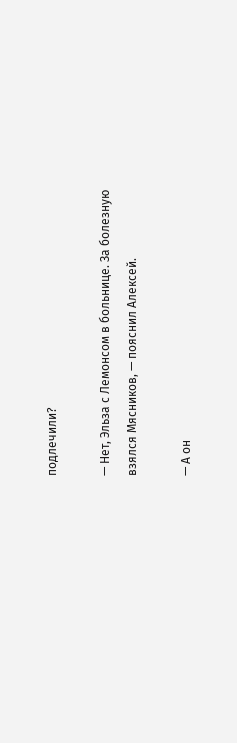подлечили?

— Нет, Эльза с Лемонсом в больнице. За болезную взялся Мясников, — пояснил Алексей.

— А он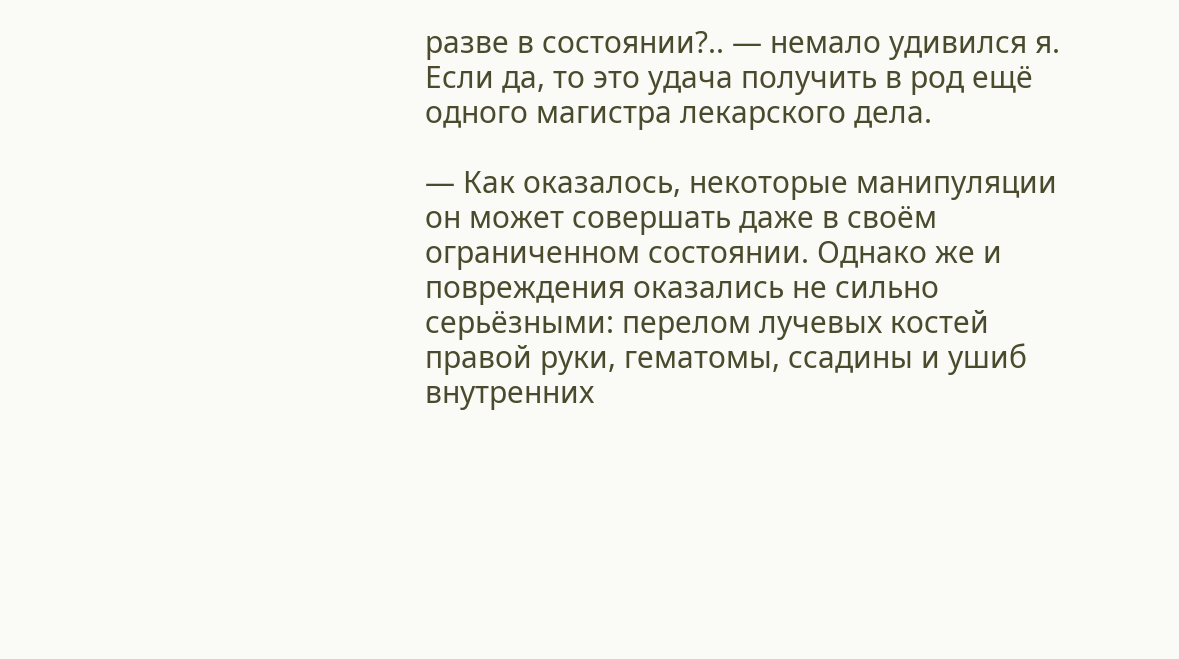разве в состоянии?.. — немало удивился я. Если да, то это удача получить в род ещё одного магистра лекарского дела.

— Как оказалось, некоторые манипуляции он может совершать даже в своём ограниченном состоянии. Однако же и повреждения оказались не сильно серьёзными: перелом лучевых костей правой руки, гематомы, ссадины и ушиб внутренних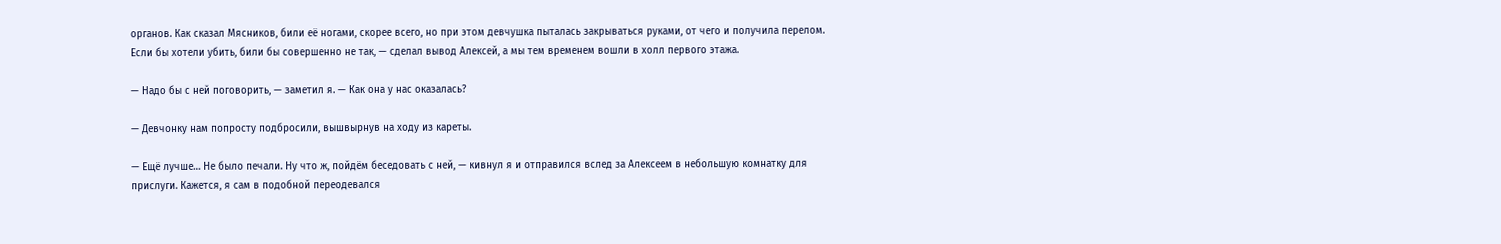органов. Как сказал Мясников, били её ногами, скорее всего, но при этом девчушка пыталась закрываться руками, от чего и получила перелом. Если бы хотели убить, били бы совершенно не так, — сделал вывод Алексей, а мы тем временем вошли в холл первого этажа.

— Надо бы с ней поговорить, — заметил я. — Как она у нас оказалась?

— Девчонку нам попросту подбросили, вышвырнув на ходу из кареты.

— Ещё лучше… Не было печали. Ну что ж, пойдём беседовать с ней, — кивнул я и отправился вслед за Алексеем в небольшую комнатку для прислуги. Кажется, я сам в подобной переодевался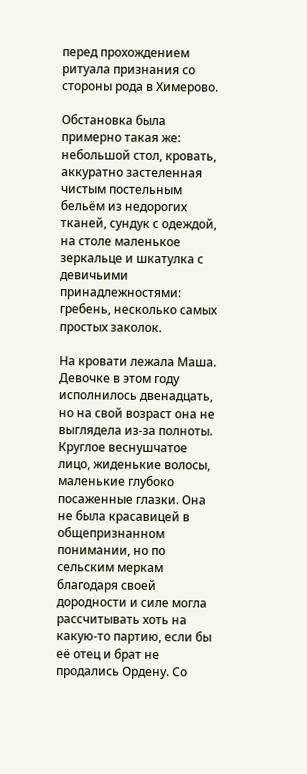перед прохождением ритуала признания со стороны рода в Химерово.

Обстановка была примерно такая же: небольшой стол, кровать, аккуратно застеленная чистым постельным бельём из недорогих тканей, сундук с одеждой, на столе маленькое зеркальце и шкатулка с девичьими принадлежностями: гребень, несколько самых простых заколок.

На кровати лежала Маша. Девочке в этом году исполнилось двенадцать, но на свой возраст она не выглядела из-за полноты. Круглое веснушчатое лицо, жиденькие волосы, маленькие глубоко посаженные глазки. Она не была красавицей в общепризнанном понимании, но по сельским меркам благодаря своей дородности и силе могла рассчитывать хоть на какую-то партию, если бы её отец и брат не продались Ордену. Со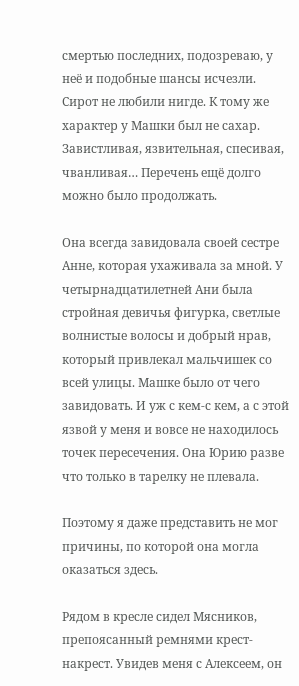смертью последних, подозреваю, у неё и подобные шансы исчезли. Сирот не любили нигде. К тому же характер у Машки был не сахар. Завистливая, язвительная, спесивая, чванливая… Перечень ещё долго можно было продолжать.

Она всегда завидовала своей сестре Анне, которая ухаживала за мной. У четырнадцатилетней Ани была стройная девичья фигурка, светлые волнистые волосы и добрый нрав, который привлекал мальчишек со всей улицы. Машке было от чего завидовать. И уж с кем-с кем, а с этой язвой у меня и вовсе не находилось точек пересечения. Она Юрию разве что только в тарелку не плевала.

Поэтому я даже представить не мог причины, по которой она могла оказаться здесь.

Рядом в кресле сидел Мясников, препоясанный ремнями крест-накрест. Увидев меня с Алексеем, он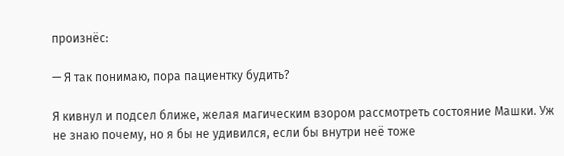произнёс:

— Я так понимаю, пора пациентку будить?

Я кивнул и подсел ближе, желая магическим взором рассмотреть состояние Машки. Уж не знаю почему, но я бы не удивился, если бы внутри неё тоже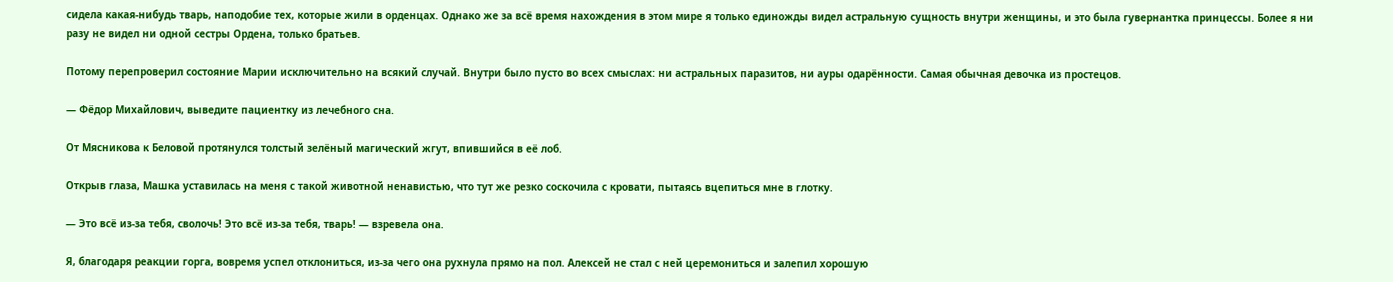сидела какая-нибудь тварь, наподобие тех, которые жили в орденцах. Однако же за всё время нахождения в этом мире я только единожды видел астральную сущность внутри женщины, и это была гувернантка принцессы. Более я ни разу не видел ни одной сестры Ордена, только братьев.

Потому перепроверил состояние Марии исключительно на всякий случай. Внутри было пусто во всех смыслах: ни астральных паразитов, ни ауры одарённости. Самая обычная девочка из простецов.

— Фёдор Михайлович, выведите пациентку из лечебного сна.

От Мясникова к Беловой протянулся толстый зелёный магический жгут, впившийся в её лоб.

Открыв глаза, Машка уставилась на меня с такой животной ненавистью, что тут же резко соскочила с кровати, пытаясь вцепиться мне в глотку.

— Это всё из-за тебя, сволочь! Это всё из-за тебя, тварь! — взревела она.

Я, благодаря реакции горга, вовремя успел отклониться, из-за чего она рухнула прямо на пол. Алексей не стал с ней церемониться и залепил хорошую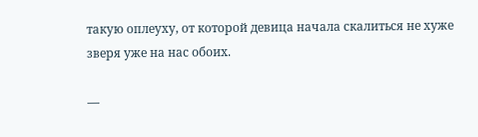такую оплеуху, от которой девица начала скалиться не хуже зверя уже на нас обоих.

—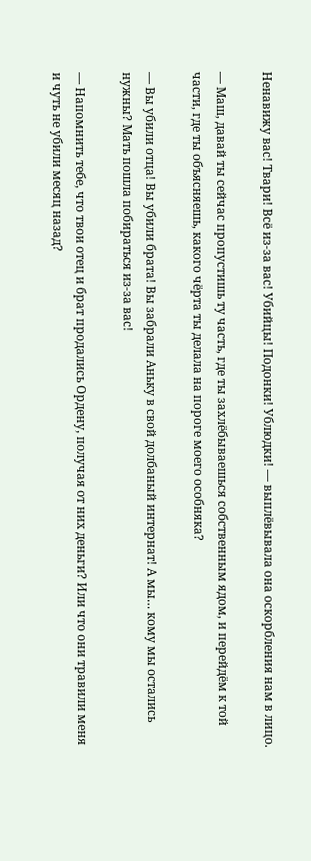Ненавижу вас! Твари! Всё из-за вас! Убийцы! Подонки! Ублюдки! — выплёвывала она оскорбления нам в лицо.

— Маш, давай ты сейчас пропустишь ту часть, где ты захлёбываешься собственным ядом, и перейдём к той части, где ты объясняешь, какого чёрта ты делала на пороге моего особняка?

— Вы убили отца! Вы убили брата! Вы забрали Аньку в свой долбаный интернат! А мы… кому мы остались нужны? Мать пошла побираться из-за вас!

— Напомнить тебе, что твои отец и брат продались Ордену, получая от них деньги? Или что они травили меня и чуть не убили месяц назад?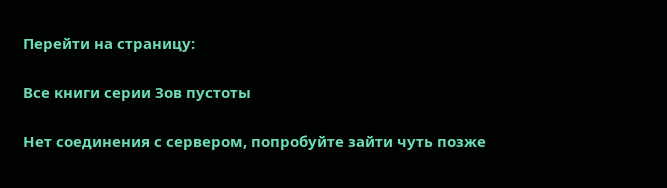Перейти на страницу:

Все книги серии Зов пустоты

Нет соединения с сервером, попробуйте зайти чуть позже